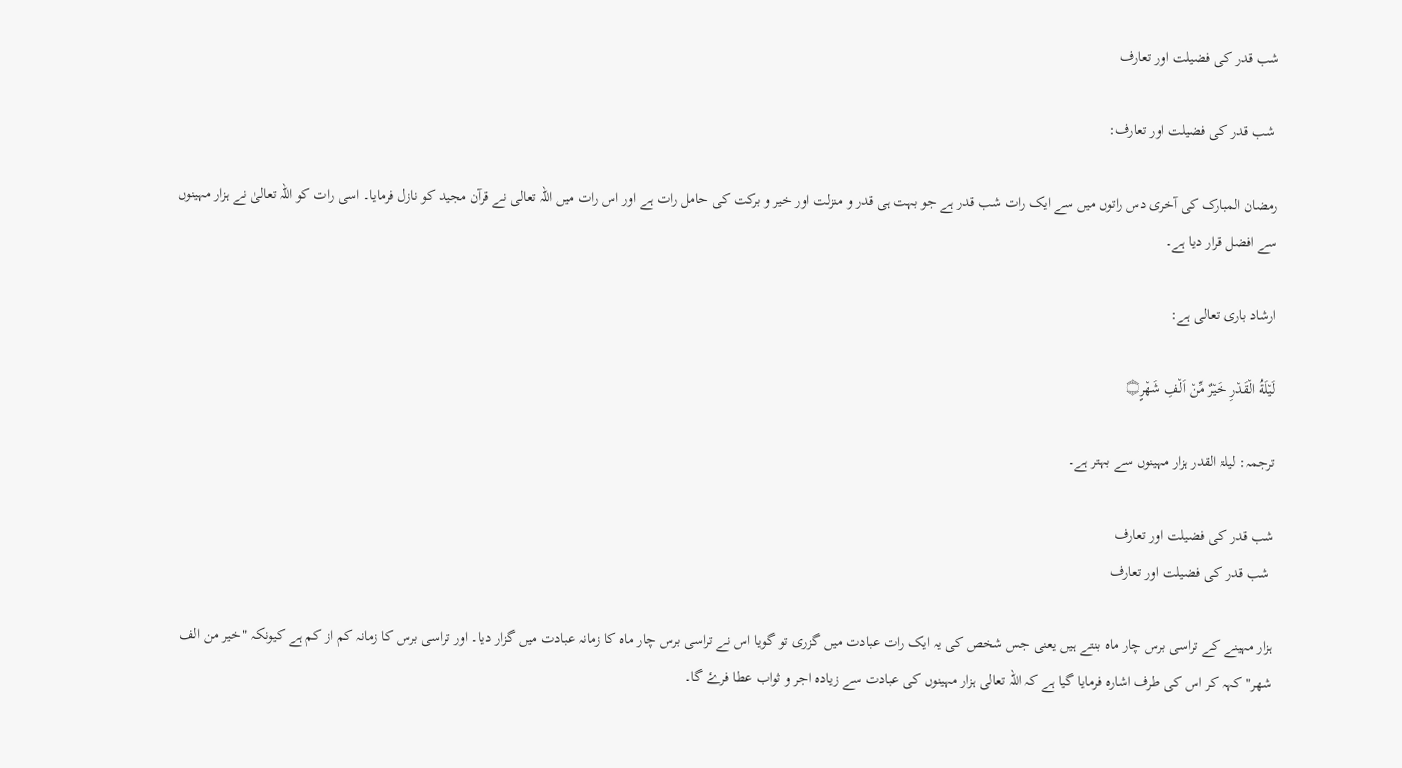شب قدر کی فضیلت اور تعارف

 شب قدر کی فضیلت اور تعارف:

رمضان المبارک کی آخری دس راتوں میں سے ایک رات شب قدر ہے جو بہت ہی قدر و منزلت اور خیر و برکت کی حامل رات ہے اور اس رات میں اللہ تعالی نے قرآن مجید کو نازل فرمایا۔ اسی رات کو اللہ تعالیٰ نے ہزار مہینوں سے افضل قرار دیا ہے۔

ارشاد باری تعالی ہے:

لَی٘لَةُ ال٘قَد٘رِ خَی٘رٌ مِّن٘ اَل٘فِ شَھ٘رٍ۝

ترجمہ: لیلۃ القدر ہزار مہینوں سے بہتر ہے۔

شب قدر کی فضیلت اور تعارف
 شب قدر کی فضیلت اور تعارف

ہزار مہینے کے تراسی برس چار ماہ بنتے ہیں یعنی جس شخص کی یہ ایک رات عبادت میں گزری تو گویا اس نے تراسی برس چار ماہ کا زمانہ عبادت میں گزار دیا۔ اور تراسی برس کا زمانہ کم از کم ہے کیونکہ "خیر من الف شهر" کہہ کر اس کی طرف اشارہ فرمایا گیا ہے کہ اللہ تعالی ہزار مہینوں کی عبادت سے زیادہ اجر و ثواب عطا فرۓ گا۔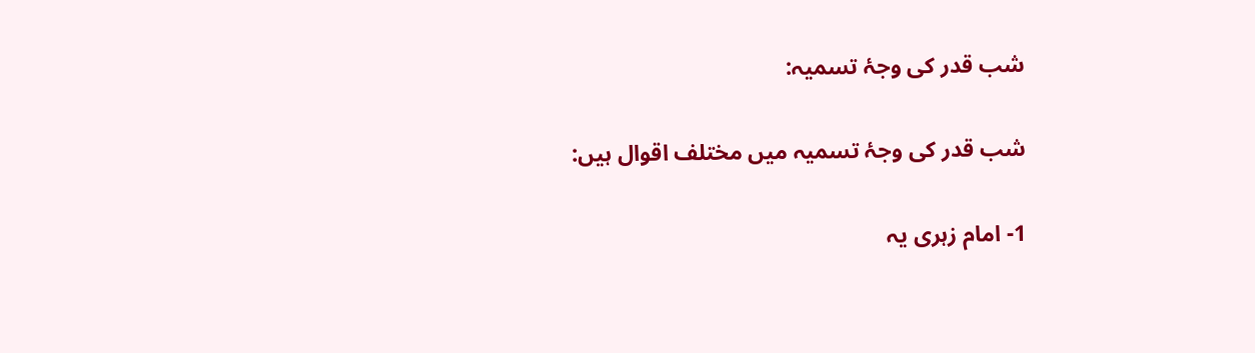شب قدر کی وجۂ تسمیہ:

شب قدر کی وجۂ تسمیہ میں مختلف اقوال ہیں:

1- امام زہری یہ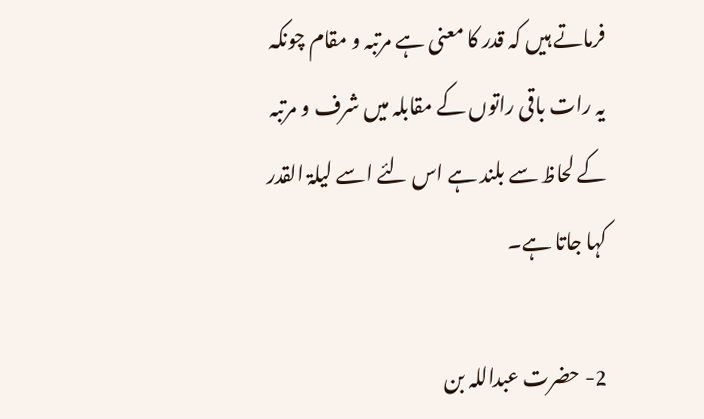فرماتے ہیں کہ قدر کا معنی ہے مرتبہ و مقام چونکہ یہ رات باقی راتوں کے مقابلہ میں شرف و مرتبہ کے لحاظ سے بلند ہے اس لئے اسے لیلۃ القدر کہا جاتا ہے۔

2- حضرت عبداللہ بن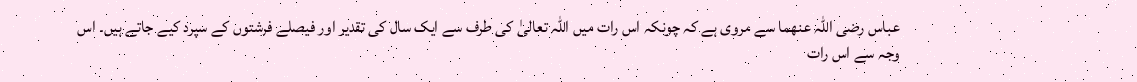عباس رضی اللہ عنھما سے مروی ہے کہ چونکہ اس رات میں اللہ تعالیٰ کی طرف سے ایک سال کی تقدیر اور فیصلے فرشتوں کے سپرد کیے جاتے ہیں۔ اس وجہ سے اس رات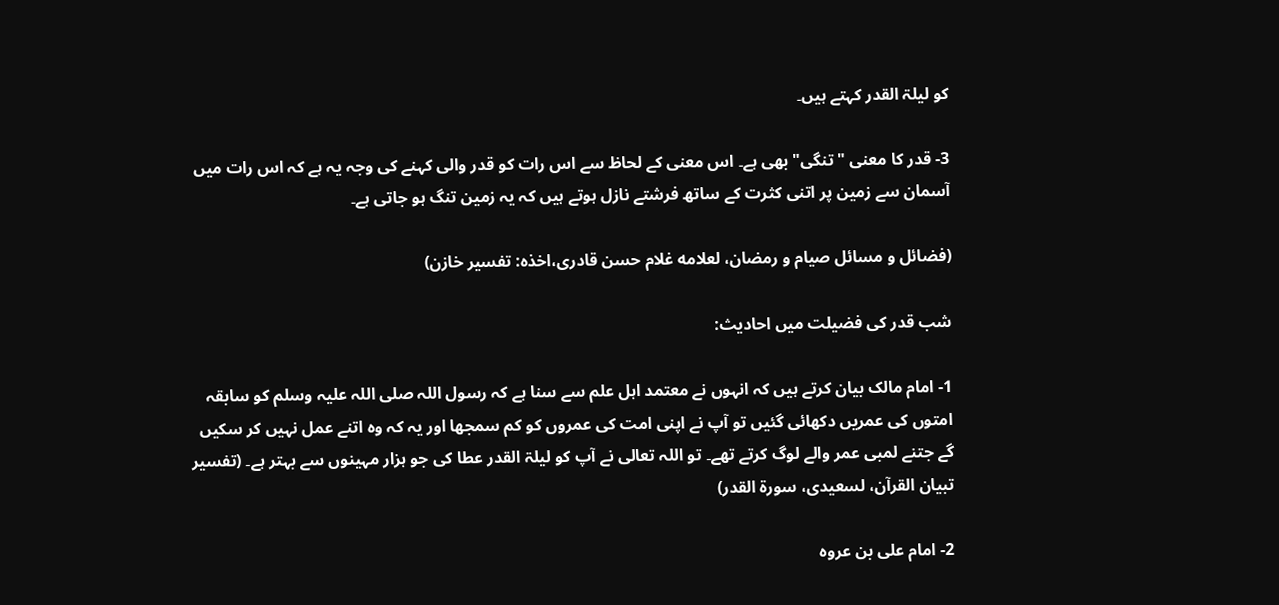کو لیلۃ القدر کہتے ہیں۔

3- قدر کا معنی "تنگی" بھی ہے۔ اس معنی کے لحاظ سے اس رات کو قدر والی کہنے کی وجہ یہ ہے کہ اس رات میں آسمان سے زمین پر اتنی کثرت کے ساتھ فرشتے نازل ہوتے ہیں کہ یہ زمین تنگ ہو جاتی ہے۔

(فضائل و مسائل صیام و رمضان، لعلامه غلام حسن قادری،اخذہ: تفسیر خازن)

شب قدر کی فضیلت میں احادیث:

1- امام مالک بیان کرتے ہیں کہ انہوں نے معتمد اہل علم سے سنا ہے کہ رسول اللہ صلی اللہ علیہ وسلم کو سابقہ امتوں کی عمریں دکھائی گئیں تو آپ نے اپنی امت کی عمروں کو کم سمجھا اور یہ کہ وہ اتنے عمل نہیں کر سکیں گے جتنے لمبی عمر والے لوگ کرتے تھے۔ تو اللہ تعالی نے آپ کو لیلۃ القدر عطا کی جو ہزار مہینوں سے بہتر ہے۔ (تفسیر تبیان القرآن، لسعیدی، سورة القدر)

2- امام علی بن عروہ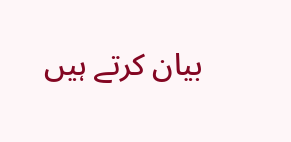بیان کرتے ہیں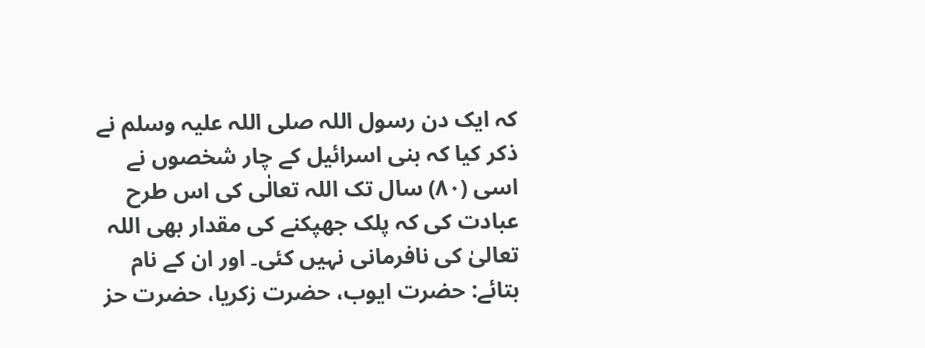کہ ایک دن رسول اللہ صلی اللہ علیہ وسلم نے ذکر کیا کہ بنی اسرائیل کے چار شخصوں نے اسی (۸۰) سال تک اللہ تعالٰی کی اس طرح عبادت کی کہ پلک جھپکنے کی مقدار بھی اللہ تعالیٰ کی نافرمانی نہیں کئی۔ اور ان کے نام بتائے: حضرت ایوب، حضرت زکریا، حضرت حز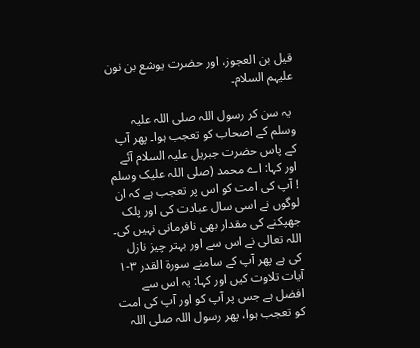قیل بن العجوز، اور حضرت یوشع بن نون علیہم السلام۔

 یہ سن کر رسول اللہ صلی اللہ علیہ وسلم کے اصحاب کو تعجب ہوا۔ پھر آپ کے پاس حضرت جبریل علیہ السلام آئے اور کہا: اے محمد (صلی اللہ علیک وسلم ! آپ کی امت کو اس پر تعجب ہے کہ ان لوگوں نے اسی سال عبادت کی اور پلک جھپکنے کی مقدار بھی نافرمانی نہیں کی۔ اللہ تعالی نے اس سے اور بہتر چیز نازل کی ہے پھر آپ کے سامنے سورۃ القدر ۳-۱ آیات تلاوت کیں اور کہا: یہ اس سے افضل ہے جس پر آپ کو اور آپ کی امت کو تعجب ہوا، پھر رسول اللہ صلی اللہ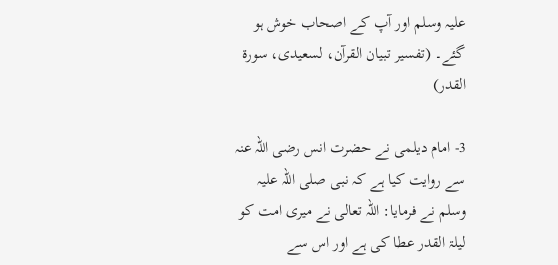علیہ وسلم اور آپ کے اصحاب خوش ہو گئے۔ (تفسیر تبیان القرآن، لسعیدی، سورة القدر)

3- امام دیلمی نے حضرت انس رضی اللہ عنہ سے روایت کیا ہے کہ نبی صلی اللہ علیہ وسلم نے فرمایا: اللہ تعالی نے میری امت کو لیلۃ القدر عطا کی ہے اور اس سے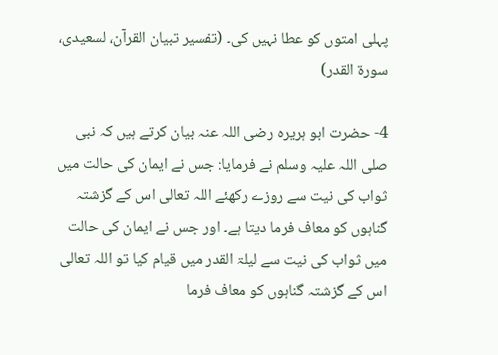پہلی امتوں کو عطا نہیں کی۔ (تفسیر تبیان القرآن، لسعیدی، سورة القدر)

4- حضرت ابو ہریرہ رضی اللہ عنہ بیان کرتے ہیں کہ نبی صلی اللہ علیہ وسلم نے فرمایا: جس نے ایمان کی حالت میں ثواب کی نیت سے روزے رکھئے اللہ تعالی اس کے گزشتہ گناہوں کو معاف فرما دیتا ہے۔ اور جس نے ایمان کی حالت میں ثواب کی نیت سے لیلۃ القدر میں قیام کیا تو اللہ تعالی اس کے گزشتہ گناہوں کو معاف فرما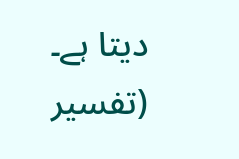دیتا ہے۔ (تفسیر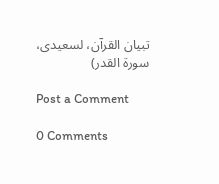تبیان القرآن، لسعیدی، سورة القدر)

Post a Comment

0 Comments